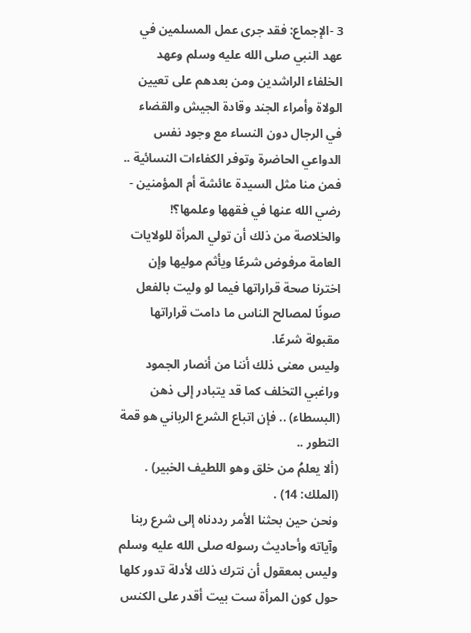3 -الإجماع: فقد جرى عمل المسلمين في عهد النبي صلى الله عليه وسلم وعهد الخلفاء الراشدين ومن بعدهم على تعيين الولاة وأمراء الجند وقادة الجيش والقضاء في الرجال دون النساء مع وجود نفس الدواعي الحاضرة وتوفر الكفاءات النسائية .. فمن منا مثل السيدة عائشة أم المؤمنين - رضي الله عنها في فقهها وعلمها؟!
والخلاصة من ذلك أن تولي المرأة للولايات العامة مرفوض شرعًا ويأثم موليها وإن اخترنا صحة قراراتها فيما لو وليت بالفعل صونًا لمصالح الناس ما دامت قراراتها مقبولة شرعًا.
وليس معنى ذلك أننا من أنصار الجمود وراغبي التخلف كما قد يتبادر إلى ذهن (البسطاء) .. فإن اتباع الشرع الرباني هو قمة التطور ..
(ألا يعلمُ من خلق وهو اللطيف الخبير) . (الملك: 14) .
ونحن حين بحثنا الأمر رددناه إلى شرع ربنا وآياته وأحاديث رسوله صلى الله عليه وسلم وليس بمعقول أن نترك ذلك لأدلة تدور كلها حول كون المرأة ست بيت أقدر على الكنس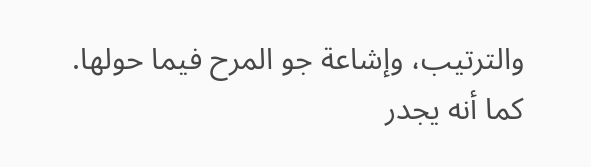والترتيب، وإشاعة جو المرح فيما حولها.
كما أنه يجدر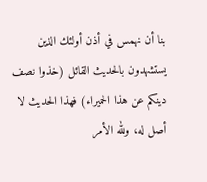بنا أن نهمس في أذن أولئك الذين يستشهدون بالحديث القائل (خذوا نصف دينكم عن هذا الحميراء) فهذا الحديث لا أصل له، ولله الأمر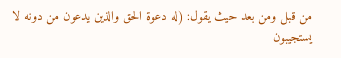من قبل ومن بعد حيث يقول: (له دعوة الحق والذين يدعون من دونه لا يستجيبون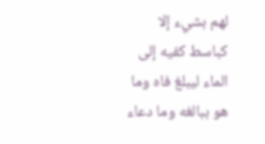لهم بشيء إلا كباسط كفيه إلى الماء ليبلغ فاه وما هو ببالغه وما دعاء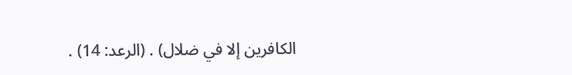الكافرين إلا في ضلال) . (الرعد: 14) .